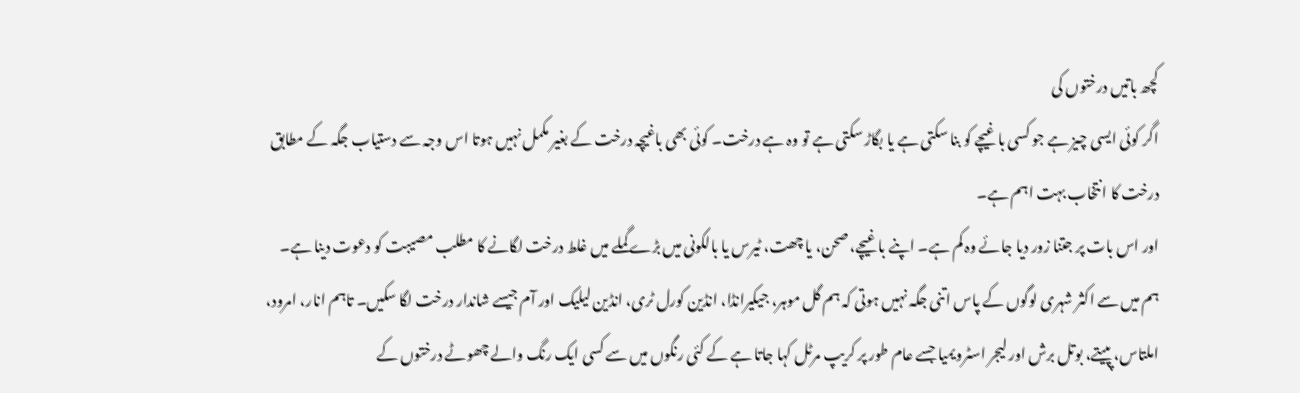کچھ باتیں درختوں کی
اگر کوئی ایسی چیز ہے جو کسی باغیچے کو بنا سکتی ہے یا بگاڑ سکتی ہے تو وہ ہے درخت۔ کوئی بھی باغیچہ درخت کے بغیر مکمل نہیں ہوتا اس وجہ سے دستیاب جگہ کے مطابق درخت کا انتخاب بہت اہم ہے۔
اور اس بات پر جتنا زور دیا جائے وہ کم ہے۔ اپنے باغیچے، صحن، یا چھت، ٹیرس یا بالکونی میں بڑے گملے میں غلط درخت لگانے کا مطلب مصیبت کو دعوت دینا ہے۔
ہم میں سے اکثر شہری لوگوں کے پاس اتنی جگہ نہیں ہوتی کہ ہم گل موہر، جیکیرانڈا، انڈین کورل ٹری، انڈین لیلیک اور آم جیسے شاندار درخت لگا سکیں۔ تاہم انار، امرود، املتاس، پپیتے، بوتل برش اور لیجر اسٹرویمیا جسے عام طور پر کریپ مرٹل کہا جاتا ہے کے کئی رنگوں میں سے کسی ایک رنگ والے چھوٹے درختوں کے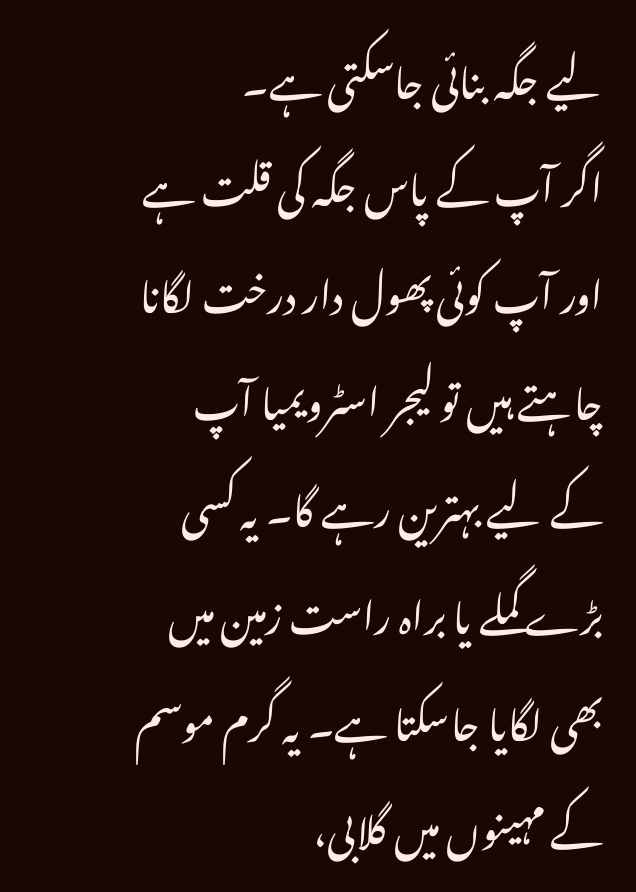لیے جگہ بنائی جاسکتی ہے۔
اگر آپ کے پاس جگہ کی قلت ہے اور آپ کوئی پھول دار درخت لگانا چاہتے ہیں تو لیجر اسٹرویمیا آپ کے لیے بہترین رہے گا۔ یہ کسی بڑے گملے یا براہ راست زمین میں بھی لگایا جاسکتا ہے۔ یہ گرم موسم کے مہینوں میں گلابی،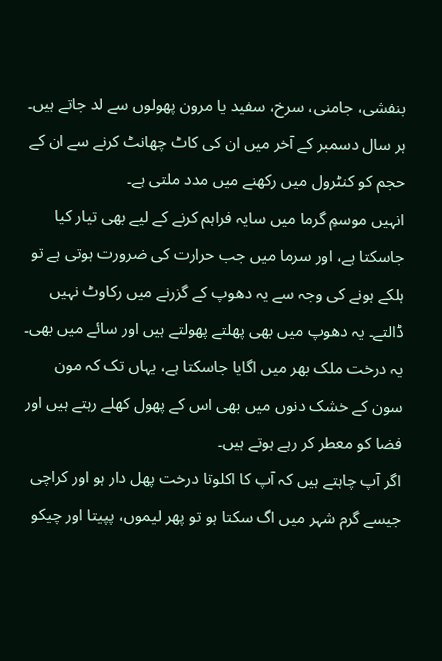بنفشی، جامنی، سرخ، سفید یا مرون پھولوں سے لد جاتے ہیں۔ ہر سال دسمبر کے آخر میں ان کی کاٹ چھانٹ کرنے سے ان کے حجم کو کنٹرول میں رکھنے میں مدد ملتی ہے۔
انہیں موسمِ گرما میں سایہ فراہم کرنے کے لیے بھی تیار کیا جاسکتا ہے، اور سرما میں جب حرارت کی ضرورت ہوتی ہے تو ہلکے ہونے کی وجہ سے یہ دھوپ کے گزرنے میں رکاوٹ نہیں ڈالتے۔ یہ دھوپ میں بھی پھلتے پھولتے ہیں اور سائے میں بھی۔ یہ درخت ملک بھر میں اگایا جاسکتا ہے، یہاں تک کہ مون سون کے خشک دنوں میں بھی اس کے پھول کھلے رہتے ہیں اور فضا کو معطر کر رہے ہوتے ہیں۔
اگر آپ چاہتے ہیں کہ آپ کا اکلوتا درخت پھل دار ہو اور کراچی جیسے گرم شہر میں اگ سکتا ہو تو پھر لیموں، پپیتا اور چیکو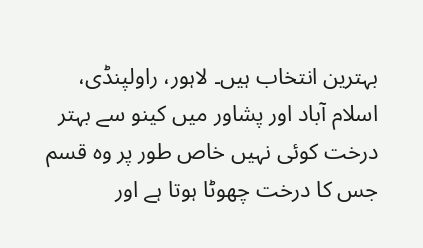بہترین انتخاب ہیں۔ لاہور، راولپنڈی، اسلام آباد اور پشاور میں کینو سے بہتر درخت کوئی نہیں خاص طور پر وہ قسم جس کا درخت چھوٹا ہوتا ہے اور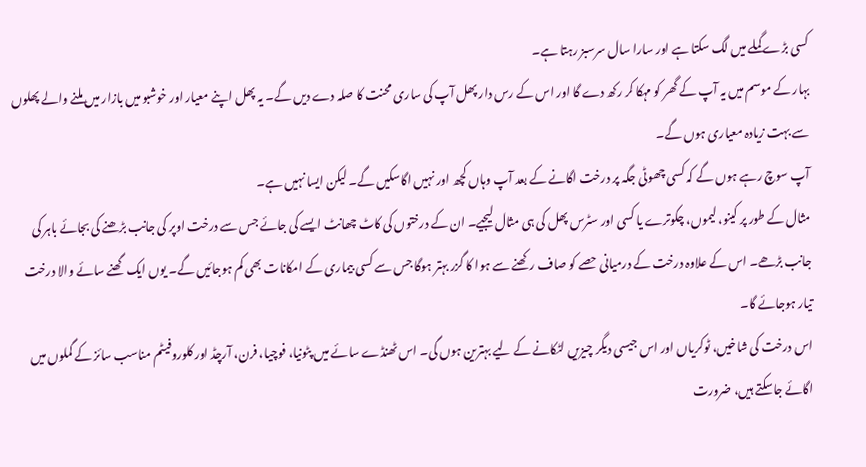کسی بڑے گملے میں لگ سکتا ہے اور سارا سال سرسبز رہتا ہے۔
بہار کے موسم میں یہ آپ کے گھر کو مہکا کر رکھ دے گا اور اس کے رس دار پھل آپ کی ساری محنت کا صلہ دے دیں گے۔ یہ پھل اپنے معیار اور خوشبو میں بازار میں ملنے والے پھلوں سے بہت زیادہ معیاری ہوں گے۔
آپ سوچ رہے ہوں گے کہ کسی چھوٹی جگہ پر درخت اگانے کے بعد آپ وہاں کچھ اور نہیں اگاسکیں گے۔ لیکن ایسا نہیں ہے۔
مثال کے طور پر کینو، لیموں، چکوترے یا کسی اور سٹرس پھل کی ہی مثال لیجیے۔ ان کے درختوں کی کاٹ چھانٹ ایسے کی جائے جس سے درخت اوپر کی جانب بڑھنے کی بجائے باہر کی جانب بڑھے۔ اس کے علاوہ درخت کے درمیانی حصے کو صاف رکھنے سے ہوا کا گزر بہتر ہوگا جس سے کسی بیماری کے امکانات بھی کم ہوجائیں گے۔ یوں ایک گھنے سائے والا درخت تیار ہوجائے گا۔
اس درخت کی شاخیں، ٹوکریاں اور اس جیسی دیگر چیزیں لٹکانے کے لیے بہترین ہوں گی۔ اس ٹھنڈے سائے میں پٹونیا، فوچیا، فرن، آرچڈ اور کلوروفیٹم مناسب سائز کے گملوں میں اگائے جاسکتے ہیں، ضرورت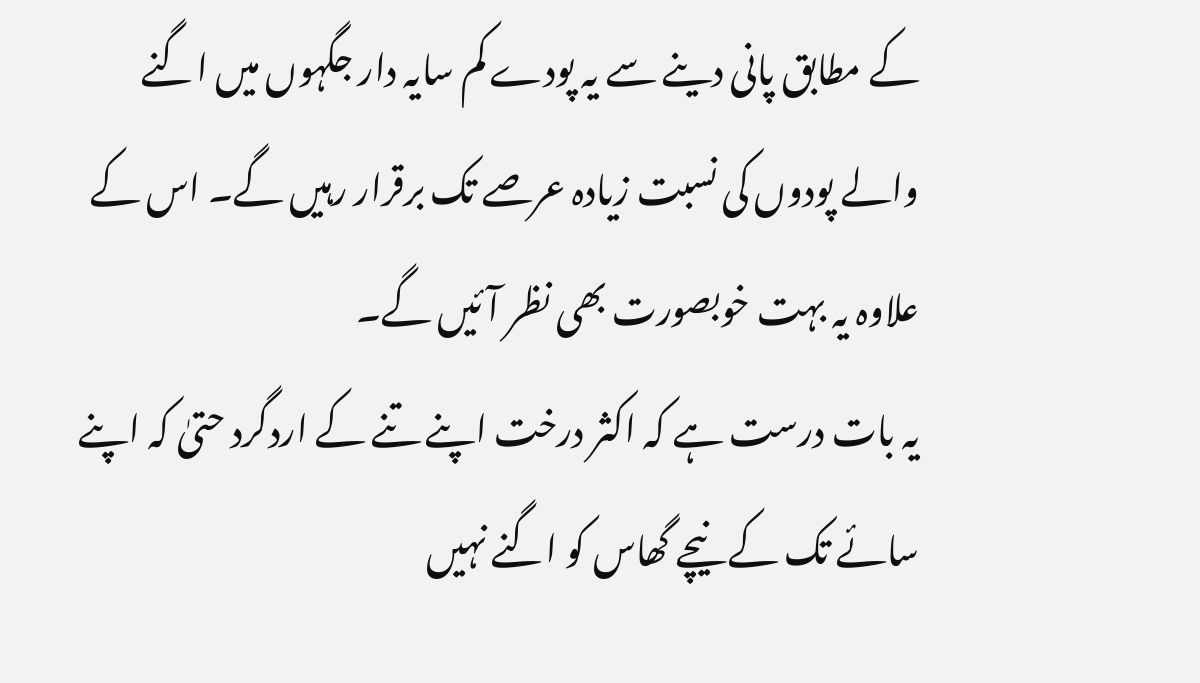کے مطابق پانی دینے سے یہ پودے کم سایہ دار جگہوں میں اگنے والے پودوں کی نسبت زیادہ عرصے تک برقرار رہیں گے۔ اس کے علاوہ یہ بہت خوبصورت بھی نظر آئیں گے۔
یہ بات درست ہے کہ اکثر درخت اپنے تنے کے اردگرد حتیٰ کہ اپنے سائے تک کے نیچے گھاس کو اگنے نہیں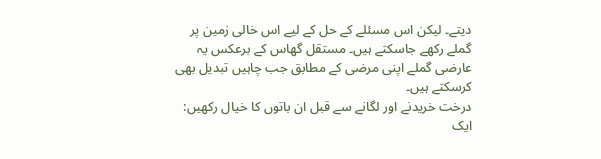دیتے۔ لیکن اس مسئلے کے حل کے لیے اس خالی زمین پر گملے رکھے جاسکتے ہیں۔ مستقل گھاس کے برعکس یہ عارضی گملے اپنی مرضی کے مطابق جب چاہیں تبدیل بھی کرسکتے ہیں۔
درخت خریدنے اور لگانے سے قبل ان باتوں کا خیال رکھیں:
ایک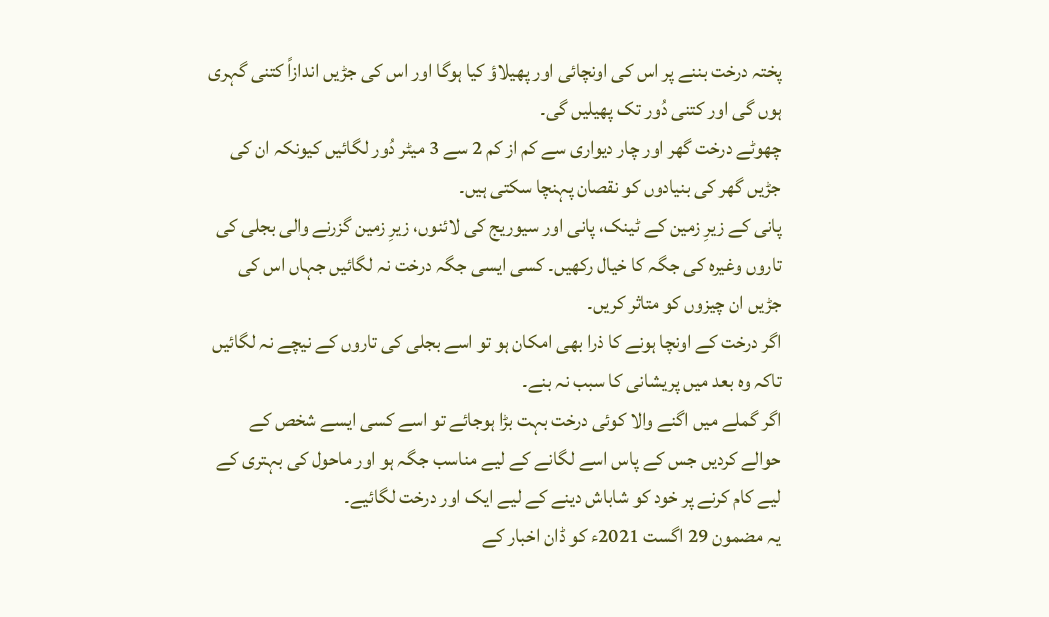پختہ درخت بننے پر اس کی اونچائی اور پھیلاؤ کیا ہوگا اور اس کی جڑیں اندازاً کتنی گہری ہوں گی اور کتنی دُور تک پھیلیں گی۔
چھوٹے درخت گھر اور چار دیواری سے کم از کم 2 سے 3 میٹر دُور لگائیں کیونکہ ان کی جڑیں گھر کی بنیادوں کو نقصان پہنچا سکتی ہیں۔
پانی کے زیرِ زمین کے ٹینک، پانی اور سیوریج کی لائنوں، زیرِ زمین گزرنے والی بجلی کی تاروں وغیرہ کی جگہ کا خیال رکھیں۔ کسی ایسی جگہ درخت نہ لگائیں جہاں اس کی جڑیں ان چیزوں کو متاثر کریں۔
اگر درخت کے اونچا ہونے کا ذرا بھی امکان ہو تو اسے بجلی کی تاروں کے نیچے نہ لگائیں تاکہ وہ بعد میں پریشانی کا سبب نہ بنے۔
اگر گملے میں اگنے والا کوئی درخت بہت بڑا ہوجائے تو اسے کسی ایسے شخص کے حوالے کردیں جس کے پاس اسے لگانے کے لیے مناسب جگہ ہو اور ماحول کی بہتری کے لیے کام کرنے پر خود کو شاباش دینے کے لیے ایک اور درخت لگائیے۔
یہ مضمون 29 اگست 2021ء کو ڈان اخبار کے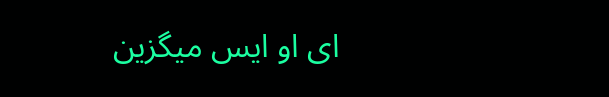ای او ایس میگزین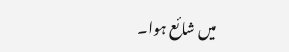میں شائع ہوا۔